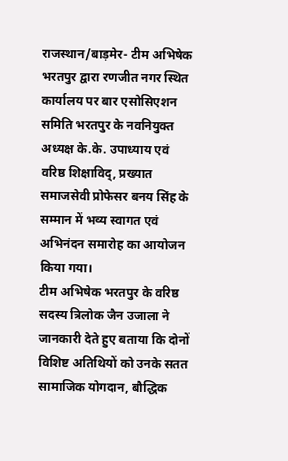राजस्थान/बाड़मेर- टीम अभिषेक भरतपुर द्वारा रणजीत नगर स्थित कार्यालय पर बार एसोसिएशन समिति भरतपुर के नवनियुक्त अध्यक्ष के.के. उपाध्याय एवं वरिष्ठ शिक्षाविद्, प्रख्यात समाजसेवी प्रोफेसर बनय सिंह के सम्मान में भव्य स्वागत एवं अभिनंदन समारोह का आयोजन किया गया।
टीम अभिषेक भरतपुर के वरिष्ठ सदस्य त्रिलोक जैन उजाला ने जानकारी देते हुए बताया कि दोनों विशिष्ट अतिथियों को उनके सतत सामाजिक योगदान, बौद्धिक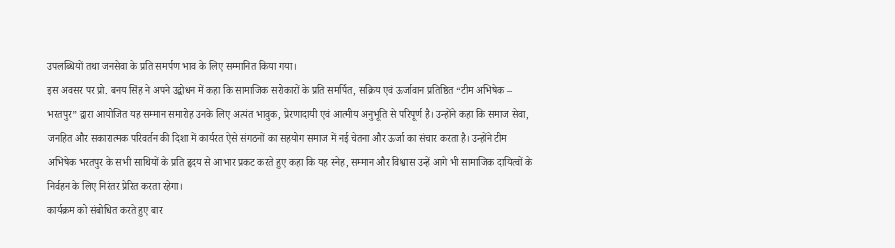उपलब्धियों तथा जनसेवा के प्रति समर्पण भाव के लिए सम्मानित किया गया।
इस अवसर पर प्रो. बनय सिंह ने अपने उद्बोधन में कहा कि सामाजिक सरोकारों के प्रति समर्पित, सक्रिय एवं ऊर्जावान प्रतिष्ठित “टीम अभिषेक – भरतपुर” द्वारा आयोजित यह सम्मान समारोह उनके लिए अत्यंत भावुक, प्रेरणादायी एवं आत्मीय अनुभूति से परिपूर्ण है। उन्होंने कहा कि समाज सेवा, जनहित और सकारात्मक परिवर्तन की दिशा में कार्यरत ऐसे संगठनों का सहयोग समाज में नई चेतना और ऊर्जा का संचार करता है। उन्होंने टीम अभिषेक भरतपुर के सभी साथियों के प्रति हृदय से आभार प्रकट करते हुए कहा कि यह स्नेह, सम्मान और विश्वास उन्हें आगे भी सामाजिक दायित्वों के निर्वहन के लिए निरंतर प्रेरित करता रहेगा।
कार्यक्रम को संबोधित करते हुए बार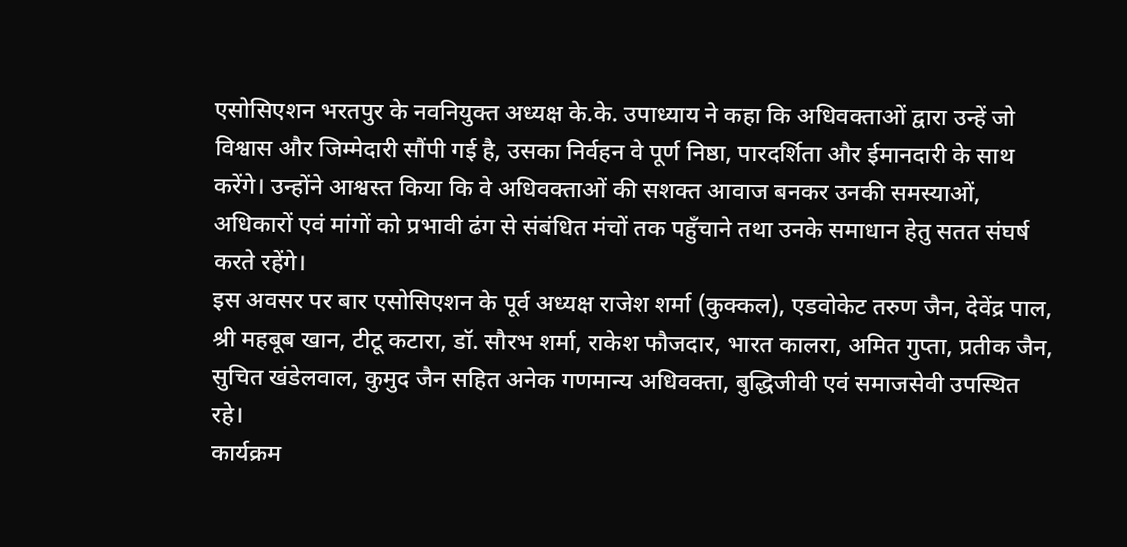एसोसिएशन भरतपुर के नवनियुक्त अध्यक्ष के.के. उपाध्याय ने कहा कि अधिवक्ताओं द्वारा उन्हें जो विश्वास और जिम्मेदारी सौंपी गई है, उसका निर्वहन वे पूर्ण निष्ठा, पारदर्शिता और ईमानदारी के साथ करेंगे। उन्होंने आश्वस्त किया कि वे अधिवक्ताओं की सशक्त आवाज बनकर उनकी समस्याओं, अधिकारों एवं मांगों को प्रभावी ढंग से संबंधित मंचों तक पहुँचाने तथा उनके समाधान हेतु सतत संघर्ष करते रहेंगे।
इस अवसर पर बार एसोसिएशन के पूर्व अध्यक्ष राजेश शर्मा (कुक्कल), एडवोकेट तरुण जैन, देवेंद्र पाल, श्री महबूब खान, टीटू कटारा, डॉ. सौरभ शर्मा, राकेश फौजदार, भारत कालरा, अमित गुप्ता, प्रतीक जैन, सुचित खंडेलवाल, कुमुद जैन सहित अनेक गणमान्य अधिवक्ता, बुद्धिजीवी एवं समाजसेवी उपस्थित रहे।
कार्यक्रम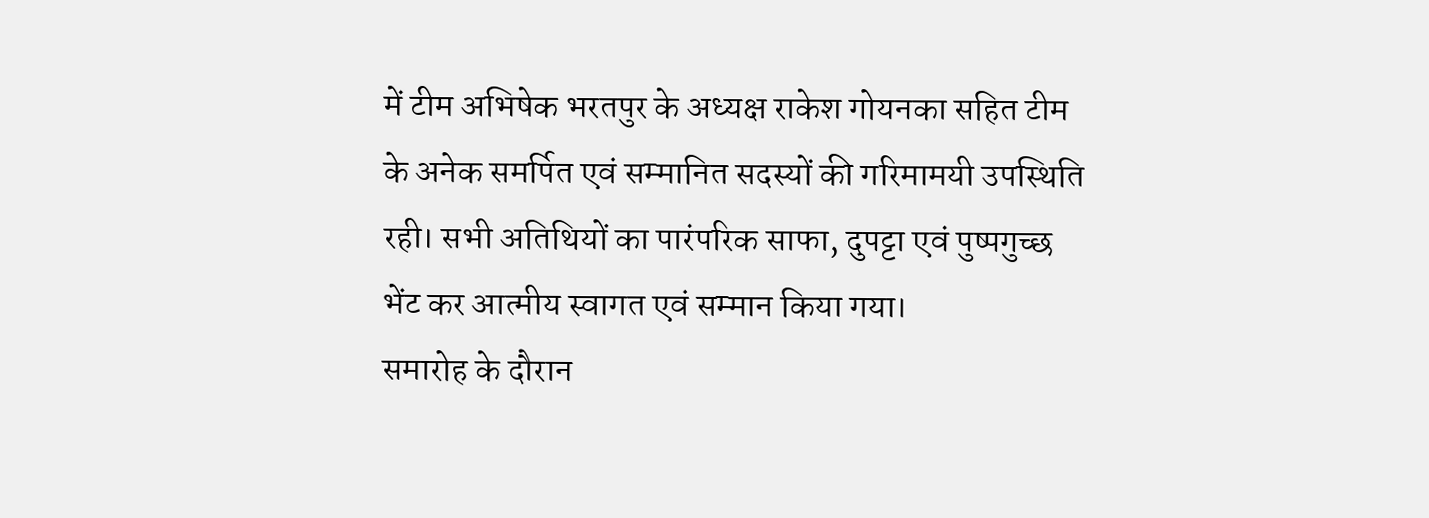में टीम अभिषेक भरतपुर के अध्यक्ष राकेश गोयनका सहित टीम के अनेक समर्पित एवं सम्मानित सदस्यों की गरिमामयी उपस्थिति रही। सभी अतिथियों का पारंपरिक साफा, दुपट्टा एवं पुष्पगुच्छ भेंट कर आत्मीय स्वागत एवं सम्मान किया गया।
समारोह के दौरान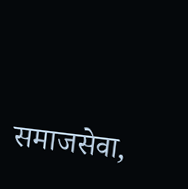समाजसेवा,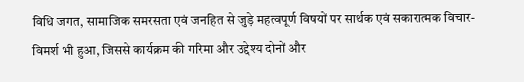विधि जगत, सामाजिक समरसता एवं जनहित से जुड़े महत्वपूर्ण विषयों पर सार्थक एवं सकारात्मक विचार-विमर्श भी हुआ, जिससे कार्यक्रम की गरिमा और उद्देश्य दोनों और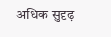अधिक सुदृढ़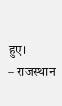हुए।
– राजस्थान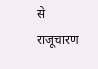से राजूचारण